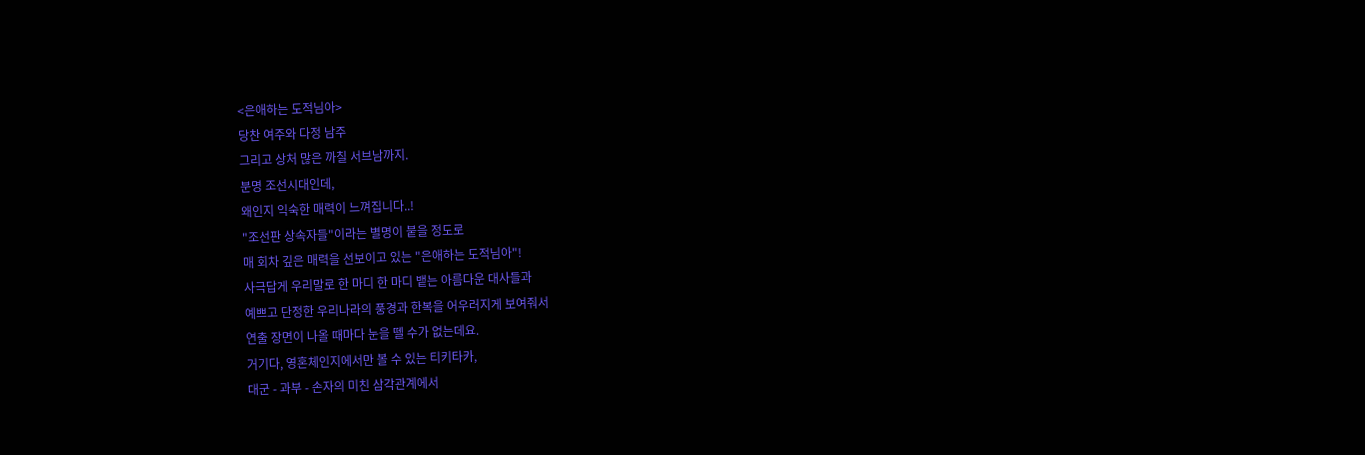<은애하는 도적님아>
당찬 여주와 다정 남주
그리고 상처 많은 까칠 서브남까지.
분명 조선시대인데,
왜인지 익숙한 매력이 느껴집니다..!
"조선판 상속자들"이라는 별명이 붙을 정도로
매 회차 깊은 매력을 선보이고 있는 "은애하는 도적님아"!
사극답게 우리말로 한 마디 한 마디 뱉는 아름다운 대사들과
예쁘고 단정한 우리나라의 풍경과 한복을 어우러지게 보여줘서
연출 장면이 나올 때마다 눈을 뗄 수가 없는데요.
거기다, 영혼체인지에서만 볼 수 있는 티키타카,
대군 - 과부 - 손자의 미친 삼각관계에서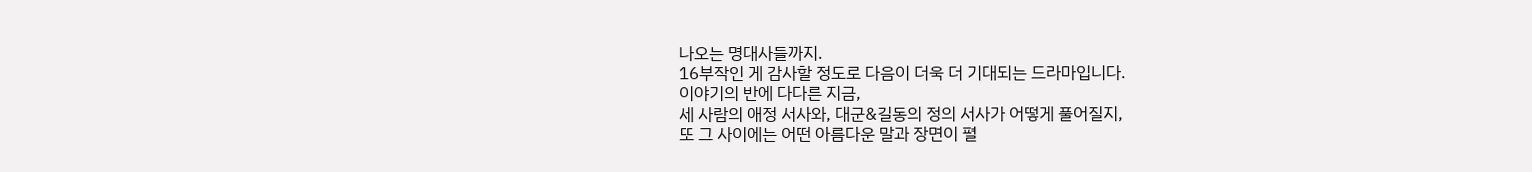나오는 명대사들까지.
16부작인 게 감사할 정도로 다음이 더욱 더 기대되는 드라마입니다.
이야기의 반에 다다른 지금,
세 사람의 애정 서사와, 대군&길동의 정의 서사가 어떻게 풀어질지,
또 그 사이에는 어떤 아름다운 말과 장면이 펼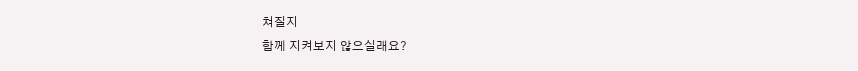쳐질지
함께 지켜보지 않으실래요?